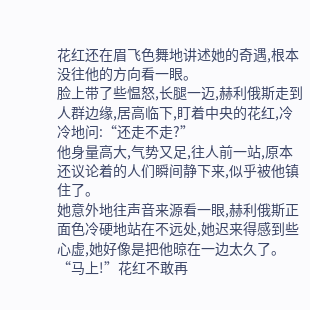花红还在眉飞色舞地讲述她的奇遇,根本没往他的方向看一眼。
脸上带了些愠怒,长腿一迈,赫利俄斯走到人群边缘,居高临下,盯着中央的花红,冷冷地问:“还走不走?”
他身量高大,气势又足,往人前一站,原本还议论着的人们瞬间静下来,似乎被他镇住了。
她意外地往声音来源看一眼,赫利俄斯正面色冷硬地站在不远处,她迟来得感到些心虚,她好像是把他晾在一边太久了。
“马上!”花红不敢再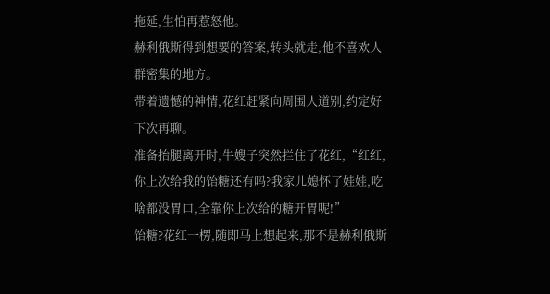拖延,生怕再惹怒他。
赫利俄斯得到想要的答案,转头就走,他不喜欢人群密集的地方。
带着遗憾的神情,花红赶紧向周围人道别,约定好下次再聊。
准备抬腿离开时,牛嫂子突然拦住了花红,“红红,你上次给我的饴糖还有吗?我家儿媳怀了娃娃,吃啥都没胃口,全靠你上次给的糖开胃呢!”
饴糖?花红一楞,随即马上想起来,那不是赫利俄斯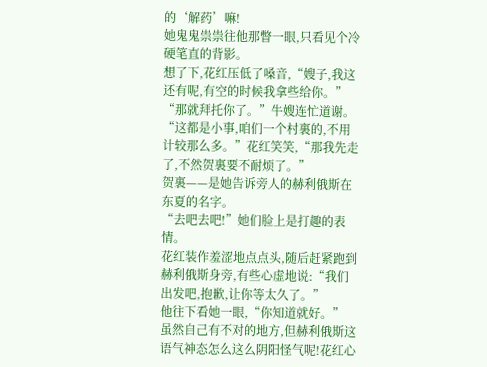的‘解药’嘛!
她鬼鬼祟祟往他那瞥一眼,只看见个冷硬笔直的背影。
想了下,花红压低了嗓音,“嫂子,我这还有呢,有空的时候我拿些给你。”
“那就拜托你了。”牛嫂连忙道谢。
“这都是小事,咱们一个村裏的,不用计较那么多。”花红笑笑,“那我先走了,不然贺裏要不耐烦了。”
贺裏——是她告诉旁人的赫利俄斯在东夏的名字。
“去吧去吧!”她们脸上是打趣的表情。
花红装作羞涩地点点头,随后赶紧跑到赫利俄斯身旁,有些心虚地说:“我们出发吧,抱歉,让你等太久了。”
他往下看她一眼,“你知道就好。”
虽然自己有不对的地方,但赫利俄斯这语气神态怎么这么阴阳怪气呢!花红心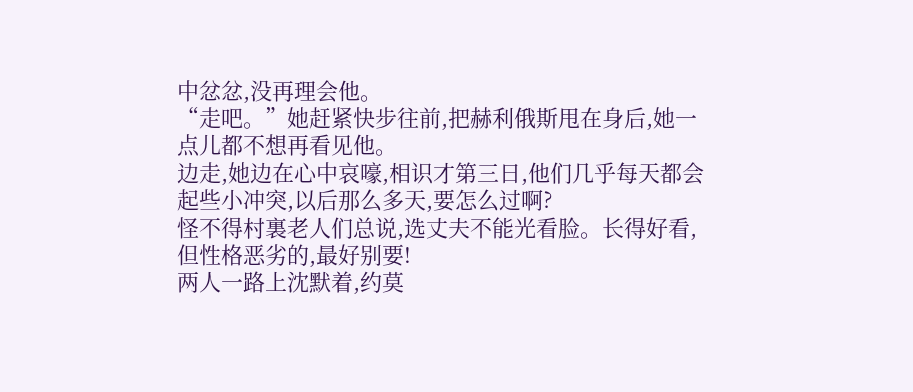中忿忿,没再理会他。
“走吧。”她赶紧快步往前,把赫利俄斯甩在身后,她一点儿都不想再看见他。
边走,她边在心中哀嚎,相识才第三日,他们几乎每天都会起些小冲突,以后那么多天,要怎么过啊?
怪不得村裏老人们总说,选丈夫不能光看脸。长得好看,但性格恶劣的,最好别要!
两人一路上沈默着,约莫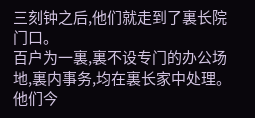三刻钟之后,他们就走到了裏长院门口。
百户为一裏,裏不设专门的办公场地,裏内事务,均在裏长家中处理。
他们今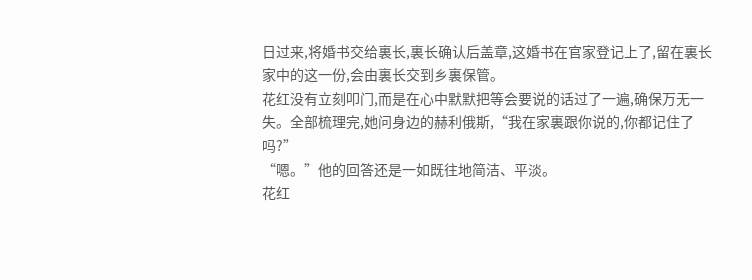日过来,将婚书交给裏长,裏长确认后盖章,这婚书在官家登记上了,留在裏长家中的这一份,会由裏长交到乡裏保管。
花红没有立刻叩门,而是在心中默默把等会要说的话过了一遍,确保万无一失。全部梳理完,她问身边的赫利俄斯,“我在家裏跟你说的,你都记住了吗?”
“嗯。”他的回答还是一如既往地简洁、平淡。
花红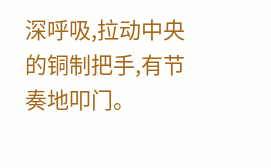深呼吸,拉动中央的铜制把手,有节奏地叩门。